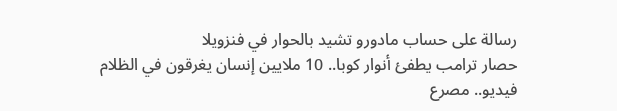رسالة على حساب مادورو تشيد بالحوار في فنزويلا
حصار ترامب يطفئ أنوار كوبا.. 10 ملايين إنسان يغرقون في الظلام
فيديو.. مصرع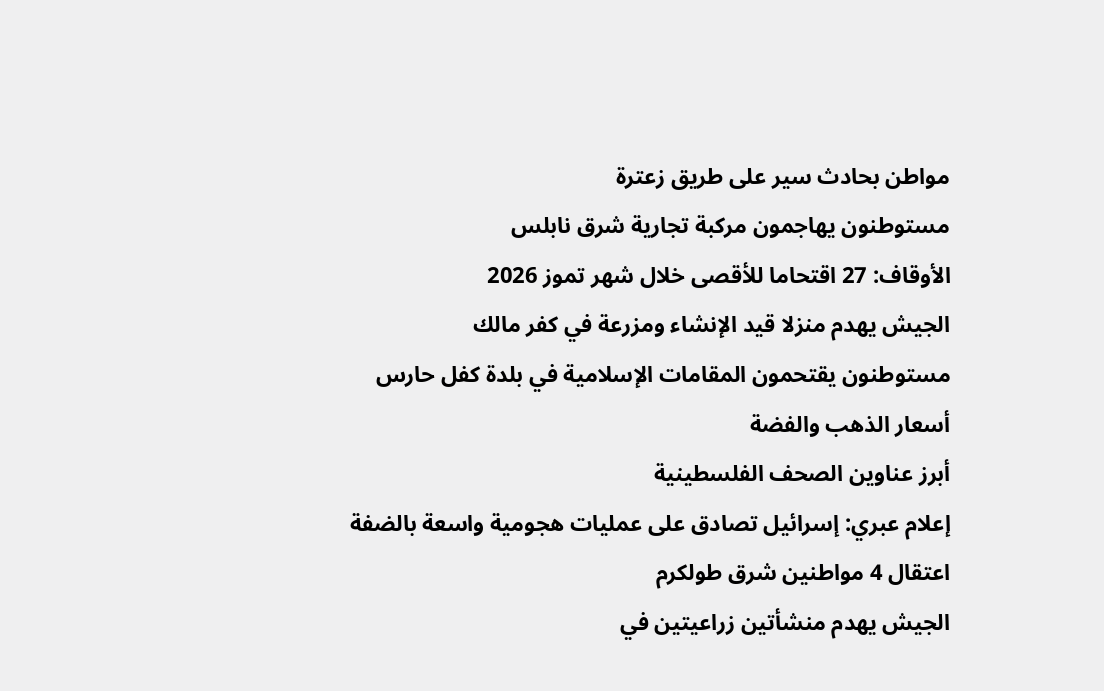مواطن بحادث سير على طريق زعترة
مستوطنون يهاجمون مركبة تجارية شرق نابلس
الأوقاف: 27 اقتحاما للأقصى خلال شهر تموز 2026
الجيش يهدم منزلا قيد الإنشاء ومزرعة في كفر مالك
مستوطنون يقتحمون المقامات الإسلامية في بلدة كفل حارس
أسعار الذهب والفضة
أبرز عناوين الصحف الفلسطينية
إعلام عبري: إسرائيل تصادق على عمليات هجومية واسعة بالضفة
اعتقال 4 مواطنين شرق طولكرم
الجيش يهدم منشأتين زراعيتين في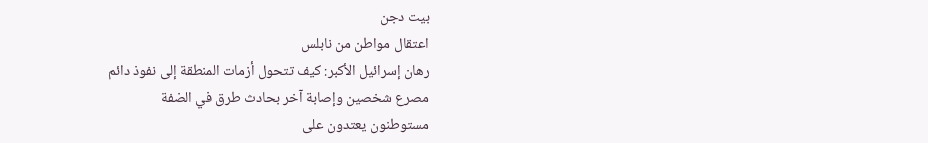بيت دجن
اعتقال مواطن من نابلس
رهان إسرائيل الأكبر: كيف تتحول أزمات المنطقة إلى نفوذ دائم
مصرع شخصين وإصابة آخر بحادث طرق في الضفة
مستوطنون يعتدون على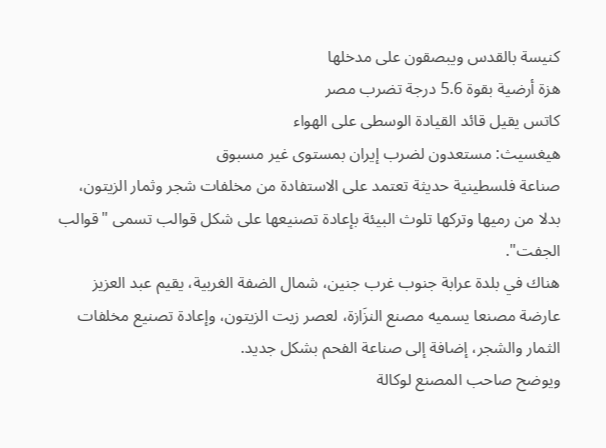كنيسة بالقدس ويبصقون على مدخلها
هزة أرضية بقوة 5.6 درجة تضرب مصر
كاتس يقيل قائد القيادة الوسطى على الهواء
هيغسيث: مستعدون لضرب إيران بمستوى غير مسبوق
صناعة فلسطينية حديثة تعتمد على الاستفادة من مخلفات شجر وثمار الزيتون، بدلا من رميها وتركها تلوث البيئة بإعادة تصنيعها على شكل قوالب تسمى "قوالب الجفت".
هناك في بلدة عرابة جنوب غرب جنين، شمال الضفة الغربية، يقيم عبد العزيز عارضة مصنعا يسميه مصنع النزَازة، لعصر زيت الزيتون، وإعادة تصنيع مخلفات الثمار والشجر، إضافة إلى صناعة الفحم بشكل جديد.
ويوضح صاحب المصنع لوكالة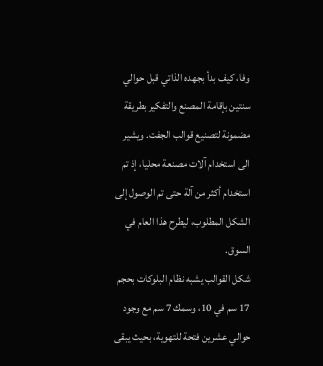وفا، كيف بدأ بجهده الذاتي قبل حوالي سنتين بإقامة المصنع والتفكير بطريقة مضمونة لتصنيع قوالب الجفت. ويشير الى استخدام آلات مصنعة محليا، إذ تم استخدام أكثر من آلة حتى تم الوصول إلى الشكل المطلوب، ليطرح هذا العام في السوق.
شكل القوالب يشبه نظام البلوكات بحجم 17 سم في 10، وسمك 7 سم مع وجود حوالي عشرين فتحة للتهوية، بحيث يبقى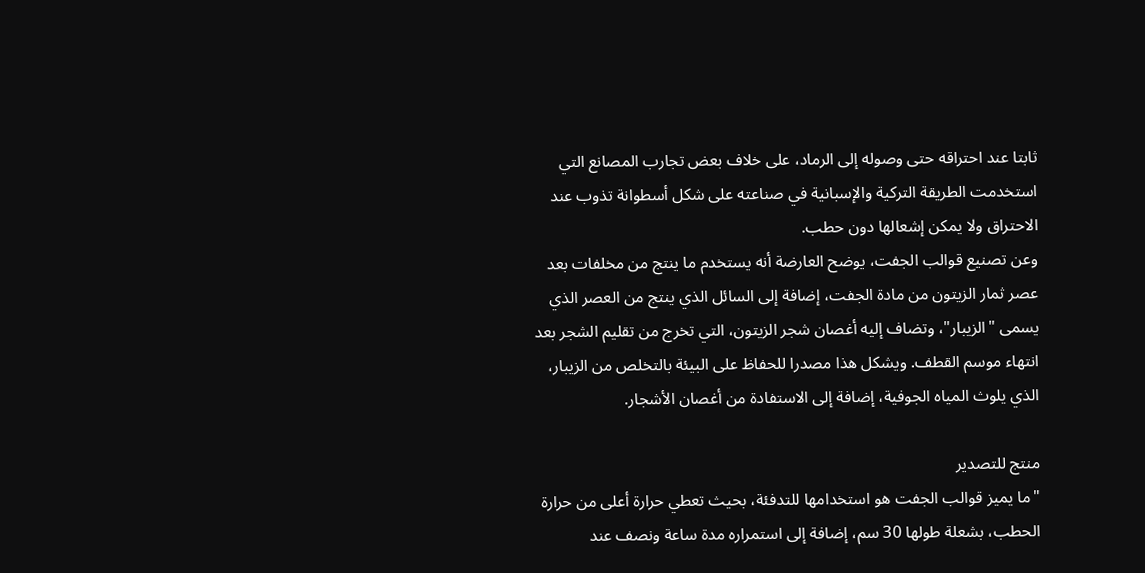ثابتا عند احتراقه حتى وصوله إلى الرماد، على خلاف بعض تجارب المصانع التي استخدمت الطريقة التركية والإسبانية في صناعته على شكل أسطوانة تذوب عند الاحتراق ولا يمكن إشعالها دون حطب.
وعن تصنيع قوالب الجفت، يوضح العارضة أنه يستخدم ما ينتج من مخلفات بعد عصر ثمار الزيتون من مادة الجفت، إضافة إلى السائل الذي ينتج من العصر الذي يسمى "الزيبار"، وتضاف إليه أغصان شجر الزيتون، التي تخرج من تقليم الشجر بعد انتهاء موسم القطف. ويشكل هذا مصدرا للحفاظ على البيئة بالتخلص من الزيبار، الذي يلوث المياه الجوفية، إضافة إلى الاستفادة من أغصان الأشجار.

منتج للتصدير
"ما يميز قوالب الجفت هو استخدامها للتدفئة، بحيث تعطي حرارة أعلى من حرارة الحطب، بشعلة طولها 30 سم، إضافة إلى استمراره مدة ساعة ونصف عند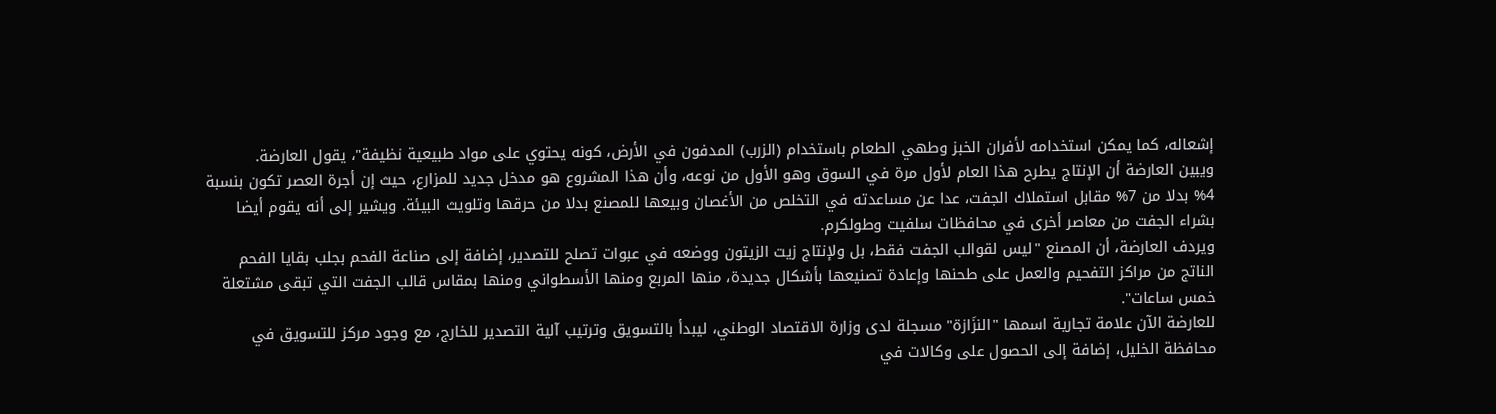إشعاله، كما يمكن استخدامه لأفران الخبز وطهي الطعام باستخدام (الزرب) المدفون في الأرض، كونه يحتوي على مواد طبيعية نظيفة"، يقول العارضة.
ويبين العارضة أن الإنتاج يطرح هذا العام لأول مرة في السوق وهو الأول من نوعه، وأن هذا المشروع هو مدخل جديد للمزارع، حيث إن أجرة العصر تكون بنسبة 4% بدلا من 7% مقابل استملاك الجفت، عدا عن مساعدته في التخلص من الأغصان وبيعها للمصنع بدلا من حرقها وتلويث البيئة. ويشير إلى أنه يقوم أيضا بشراء الجفت من معاصر أخرى في محافظات سلفيت وطولكرم.
ويردف العارضة، أن المصنع "ليس لقوالب الجفت فقط، بل ولإنتاج زيت الزيتون ووضعه في عبوات تصلح للتصدير، إضافة إلى صناعة الفحم بجلب بقايا الفحم الناتج من مراكز التفحيم والعمل على طحنها وإعادة تصنيعها بأشكال جديدة، منها المربع ومنها الأسطواني ومنها بمقاس قالب الجفت التي تبقى مشتعلة خمس ساعات".
للعارضة الآن علامة تجارية اسمها "النزَازة" مسجلة لدى وزارة الاقتصاد الوطني، ليبدأ بالتسويق وترتيب آلية التصدير للخارج، مع وجود مركز للتسويق في محافظة الخليل، إضافة إلى الحصول على وكالات في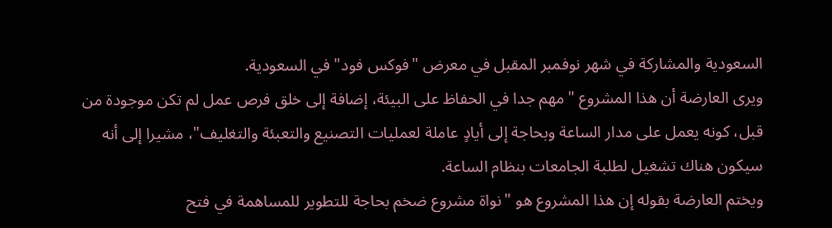السعودية والمشاركة في شهر نوفمبر المقبل في معرض "فوكس فود" في السعودية.
ويرى العارضة أن هذا المشروع "مهم جدا في الحفاظ على البيئة، إضافة إلى خلق فرص عمل لم تكن موجودة من قبل، كونه يعمل على مدار الساعة وبحاجة إلى أيادٍ عاملة لعمليات التصنيع والتعبئة والتغليف"، مشيرا إلى أنه سيكون هناك تشغيل لطلبة الجامعات بنظام الساعة.
ويختم العارضة بقوله إن هذا المشروع هو "نواة مشروع ضخم بحاجة للتطوير للمساهمة في فتح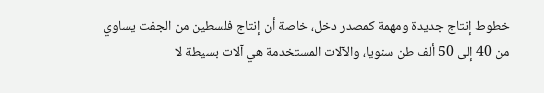خطوط إنتاج جديدة ومهمة كمصدر دخل، خاصة أن إنتاج فلسطين من الجفت يساوي من 40 إلى 50 ألف طن سنويا، والآلات المستخدمة هي آلات بسيطة لا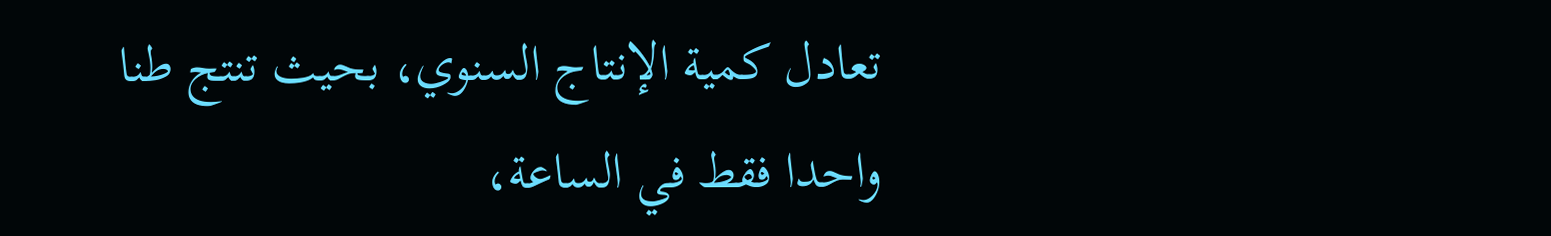تعادل كمية الإنتاج السنوي، بحيث تنتج طنا واحدا فقط في الساعة،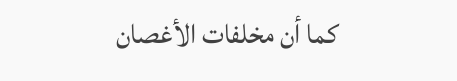كما أن مخلفات الأغصان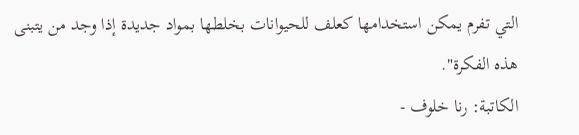التي تفرم يمكن استخدامها كعلف للحيوانات بخلطها بمواد جديدة إذا وجد من يتبنى هذه الفكرة".
الكاتبة: رنا خلوف -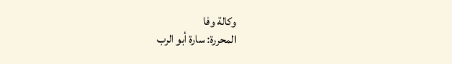وكالة وفا
المحررة: سارة أبو الرب